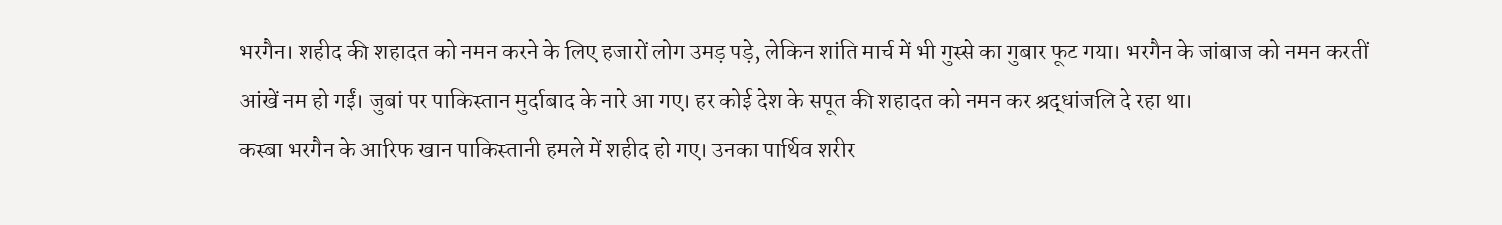भरगैन। शहीद की शहादत को नमन करने के लिए हजारों लोग उमड़ पड़े, लेकिन शांति मार्च में भी गुस्से का गुबार फूट गया। भरगैन के जांबाज को नमन करतीं आंखें नम हो गईं। जुबां पर पाकिस्तान मुर्दाबाद के नारे आ गए। हर कोई देश के सपूत की शहादत को नमन कर श्रद्धांजलि दे रहा था।
कस्बा भरगैन के आरिफ खान पाकिस्तानी हमले में शहीद हो गए। उनका पार्थिव शरीर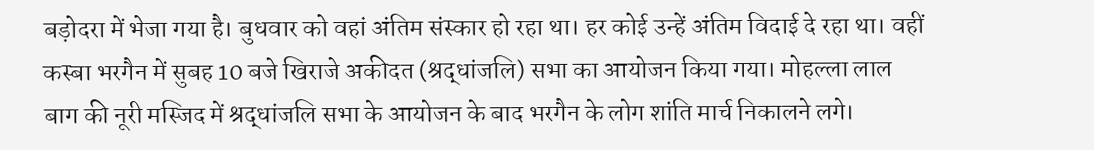बड़ोदरा में भेजा गया है। बुधवार को वहां अंतिम संस्कार हो रहा था। हर कोई उन्हें अंतिम विदाई दे रहा था। वहीं कस्बा भरगैन में सुबह 10 बजे खिराजे अकीदत (श्रद्धांजलि) सभा का आयोजन किया गया। मोहल्ला लाल बाग की नूरी मस्जिद में श्रद्धांजलि सभा के आयोजन के बाद भरगैन के लोग शांति मार्च निकालने लगे।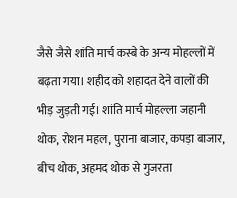जैसे जैसे शांति मार्च कस्बे के अन्य मोहल्लों में बढ़ता गया। शहीद को शहादत देने वालों की भीड़ जुड़ती गई। शांति मार्च मोहल्ला जहानी थोक, रोशन महल, पुराना बाजार, कपड़ा बाजार, बीच थोक, अहमद थोक से गुजरता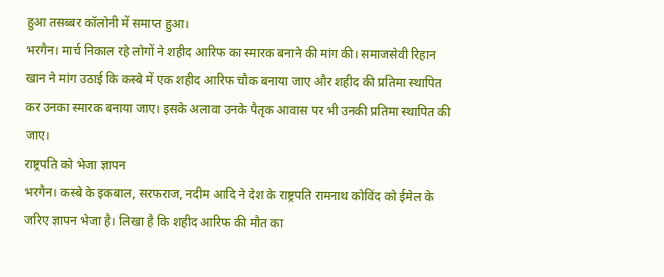हुआ तसब्बर कॉलोनी में समाप्त हुआ।
भरगैन। मार्च निकाल रहे लोगों ने शहीद आरिफ का स्मारक बनाने की मांग की। समाजसेवी रिहान खान ने मांग उठाई कि कस्बे में एक शहीद आरिफ चौक बनाया जाए और शहीद की प्रतिमा स्थापित कर उनका स्मारक बनाया जाए। इसके अलावा उनके पैतृक आवास पर भी उनकी प्रतिमा स्थापित की जाए।
राष्ट्रपति को भेजा ज्ञापन
भरगैन। कस्बे के इकबाल, सरफराज, नदीम आदि ने देश के राष्ट्रपति रामनाथ कोविंद को ईमेल के जरिए ज्ञापन भेजा है। लिखा है कि शहीद आरिफ की मौत का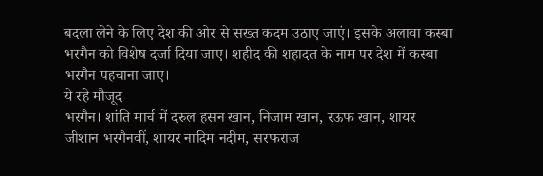बदला लेने के लिए देश की ओर से सख्त कदम उठाए जाएं। इसके अलावा कस्बा भरगैन को विशेष दर्जा दिया जाए। शहीद की शहादत के नाम पर देश में कस्बा भरगैन पहचाना जाए।
ये रहे मौजूद
भरगैन। शांति मार्च में दरुल हसन खान, निजाम खान, रऊफ खान, शायर जीशान भरगैनवीं, शायर नादिम नदीम, सरफराज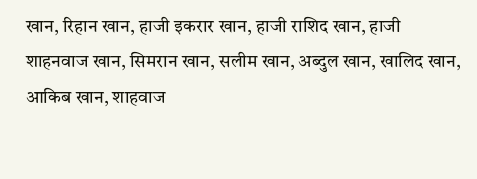खान, रिहान खान, हाजी इकरार खान, हाजी राशिद खान, हाजी शाहनवाज खान, सिमरान खान, सलीम खान, अब्दुल खान, खालिद खान, आकिब खान, शाहवाज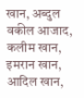खान, अब्दुल वकील आजाद, कलीम खान, इमरान खान, आदिल खान,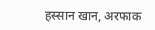हस्सान खान, अरफाक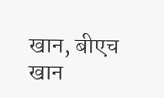खान, बीएच खान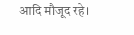आदि मौजूद रहे।